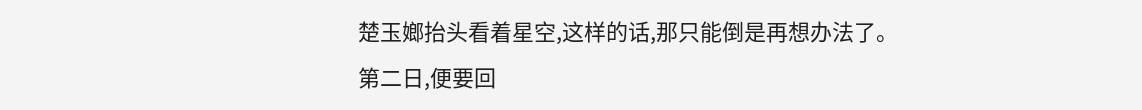楚玉嫏抬头看着星空,这样的话,那只能倒是再想办法了。
第二日,便要回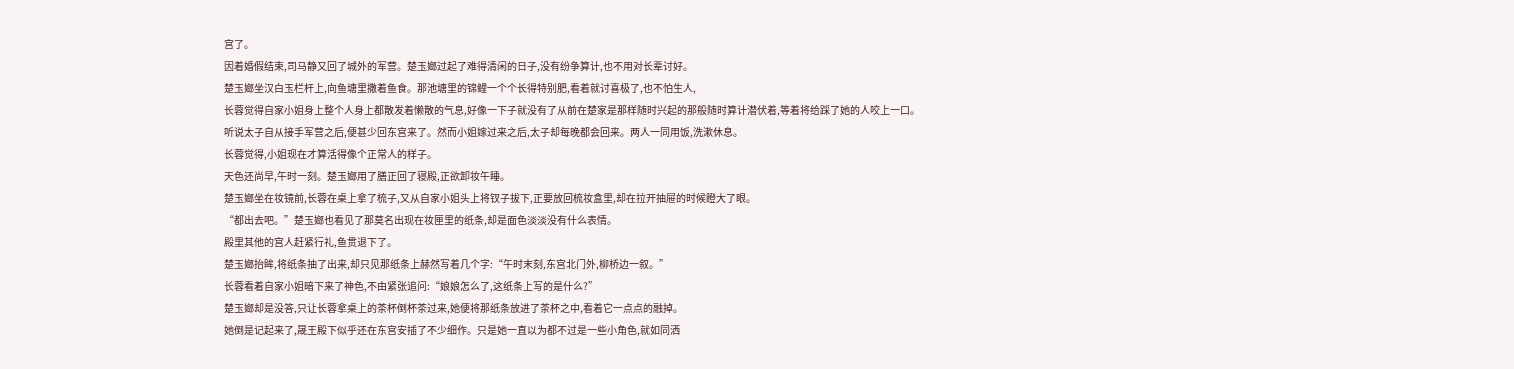宫了。
因着婚假结束,司马静又回了城外的军营。楚玉嫏过起了难得清闲的日子,没有纷争算计,也不用对长辈讨好。
楚玉嫏坐汉白玉栏杆上,向鱼塘里撒着鱼食。那池塘里的锦鲤一个个长得特别肥,看着就讨喜极了,也不怕生人,
长蓉觉得自家小姐身上整个人身上都散发着懒散的气息,好像一下子就没有了从前在楚家是那样随时兴起的那般随时算计潜伏着,等着将给踩了她的人咬上一口。
听说太子自从接手军营之后,便甚少回东宫来了。然而小姐嫁过来之后,太子却每晚都会回来。两人一同用饭,洗漱休息。
长蓉觉得,小姐现在才算活得像个正常人的样子。
天色还尚早,午时一刻。楚玉嫏用了膳正回了寝殿,正欲卸妆午睡。
楚玉嫏坐在妆镜前,长蓉在桌上拿了梳子,又从自家小姐头上将钗子拔下,正要放回梳妆盒里,却在拉开抽屉的时候瞪大了眼。
“都出去吧。”楚玉嫏也看见了那莫名出现在妆匣里的纸条,却是面色淡淡没有什么表情。
殿里其他的宫人赶紧行礼,鱼贯退下了。
楚玉嫏抬眸,将纸条抽了出来,却只见那纸条上赫然写着几个字:“午时末刻,东宫北门外,柳桥边一叙。”
长蓉看着自家小姐暗下来了神色,不由紧张追问:“娘娘怎么了,这纸条上写的是什么?”
楚玉嫏却是没答,只让长蓉拿桌上的茶杯倒杯茶过来,她便将那纸条放进了茶杯之中,看着它一点点的融掉。
她倒是记起来了,晟王殿下似乎还在东宫安插了不少细作。只是她一直以为都不过是一些小角色,就如同洒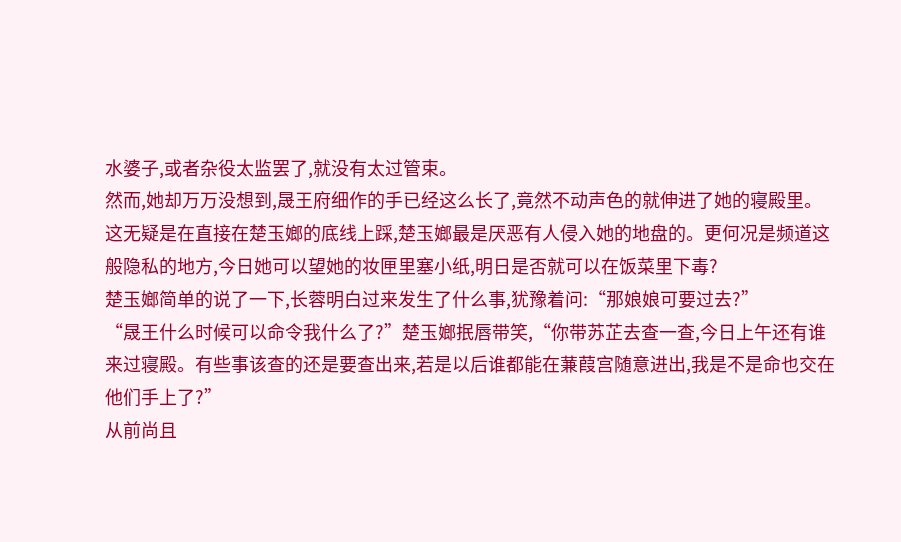水婆子,或者杂役太监罢了,就没有太过管束。
然而,她却万万没想到,晟王府细作的手已经这么长了,竟然不动声色的就伸进了她的寝殿里。
这无疑是在直接在楚玉嫏的底线上踩,楚玉嫏最是厌恶有人侵入她的地盘的。更何况是频道这般隐私的地方,今日她可以望她的妆匣里塞小纸,明日是否就可以在饭菜里下毒?
楚玉嫏简单的说了一下,长蓉明白过来发生了什么事,犹豫着问:“那娘娘可要过去?”
“晟王什么时候可以命令我什么了?”楚玉嫏抿唇带笑,“你带苏芷去查一查,今日上午还有谁来过寝殿。有些事该查的还是要查出来,若是以后谁都能在蒹葭宫随意进出,我是不是命也交在他们手上了?”
从前尚且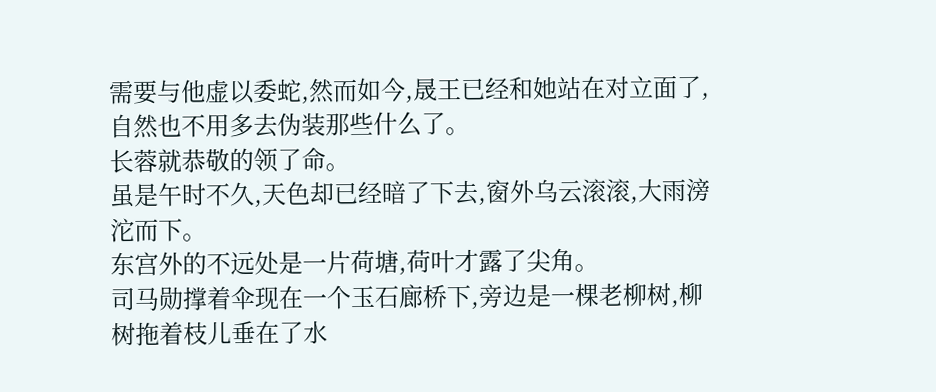需要与他虚以委蛇,然而如今,晟王已经和她站在对立面了,自然也不用多去伪装那些什么了。
长蓉就恭敬的领了命。
虽是午时不久,天色却已经暗了下去,窗外乌云滚滚,大雨滂沱而下。
东宫外的不远处是一片荷塘,荷叶才露了尖角。
司马勋撑着伞现在一个玉石廊桥下,旁边是一棵老柳树,柳树拖着枝儿垂在了水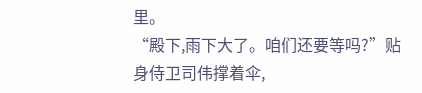里。
“殿下,雨下大了。咱们还要等吗?”贴身侍卫司伟撑着伞,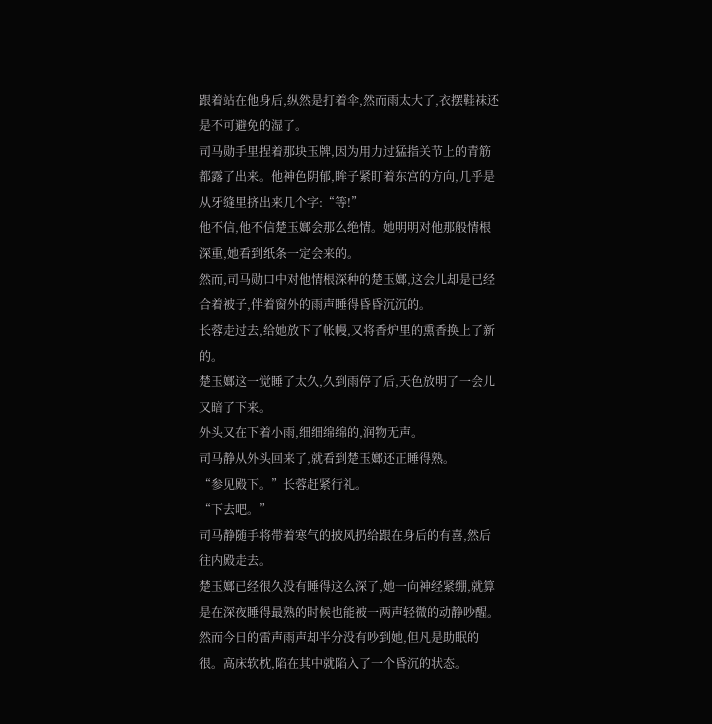跟着站在他身后,纵然是打着伞,然而雨太大了,衣摆鞋袜还是不可避免的湿了。
司马勋手里捏着那块玉牌,因为用力过猛指关节上的青筋都露了出来。他神色阴郁,眸子紧盯着东宫的方向,几乎是从牙缝里挤出来几个字:“等!”
他不信,他不信楚玉嫏会那么绝情。她明明对他那般情根深重,她看到纸条一定会来的。
然而,司马勋口中对他情根深种的楚玉嫏,这会儿却是已经合着被子,伴着窗外的雨声睡得昏昏沉沉的。
长蓉走过去,给她放下了帐幔,又将香炉里的熏香换上了新的。
楚玉嫏这一觉睡了太久,久到雨停了后,天色放明了一会儿又暗了下来。
外头又在下着小雨,细细绵绵的,润物无声。
司马静从外头回来了,就看到楚玉嫏还正睡得熟。
“参见殿下。”长蓉赶紧行礼。
“下去吧。”
司马静随手将带着寒气的披风扔给跟在身后的有喜,然后往内殿走去。
楚玉嫏已经很久没有睡得这么深了,她一向神经紧绷,就算是在深夜睡得最熟的时候也能被一两声轻微的动静吵醒。
然而今日的雷声雨声却半分没有吵到她,但凡是助眠的很。高床软枕,陷在其中就陷入了一个昏沉的状态。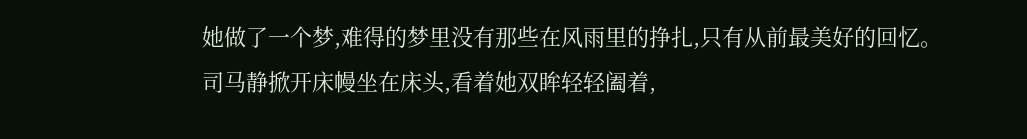她做了一个梦,难得的梦里没有那些在风雨里的挣扎,只有从前最美好的回忆。
司马静掀开床幔坐在床头,看着她双眸轻轻阖着,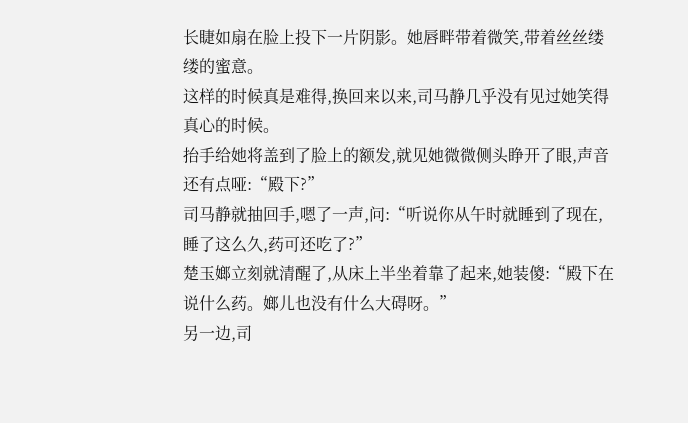长睫如扇在脸上投下一片阴影。她唇畔带着微笑,带着丝丝缕缕的蜜意。
这样的时候真是难得,换回来以来,司马静几乎没有见过她笑得真心的时候。
抬手给她将盖到了脸上的额发,就见她微微侧头睁开了眼,声音还有点哑:“殿下?”
司马静就抽回手,嗯了一声,问:“听说你从午时就睡到了现在,睡了这么久,药可还吃了?”
楚玉嫏立刻就清醒了,从床上半坐着靠了起来,她装傻:“殿下在说什么药。嫏儿也没有什么大碍呀。”
另一边,司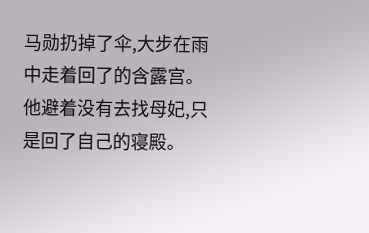马勋扔掉了伞,大步在雨中走着回了的含露宫。
他避着没有去找母妃,只是回了自己的寝殿。